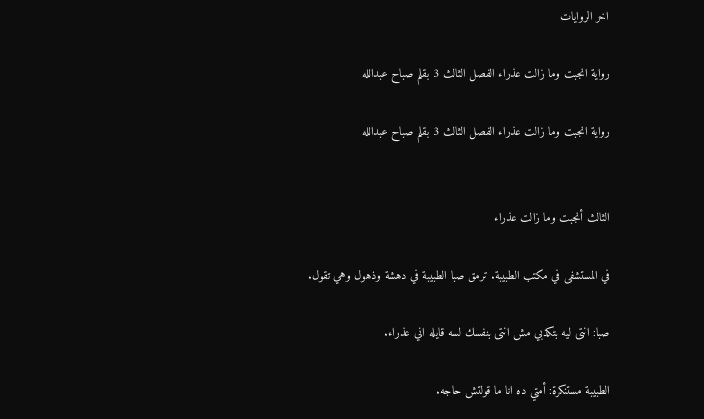اخر الروايات

رواية انجبت وما زالت عذراء الفصل الثالث 3 بقلم صباح عبدالله

رواية انجبت وما زالت عذراء الفصل الثالث 3 بقلم صباح عبدالله


الثالث أنجبت وما زالت عذراء

في المستشفى في مكتب الطبيبة. ترمق صبا الطبيبة في دهشة وذهول وهي تقول.

صبا: انتى ليه بتكذبي مش انتى بنفسك لسه قايله اني عذراء.

الطبيبة مستنكرة: أمتي ده انا ما قولتش حاجه.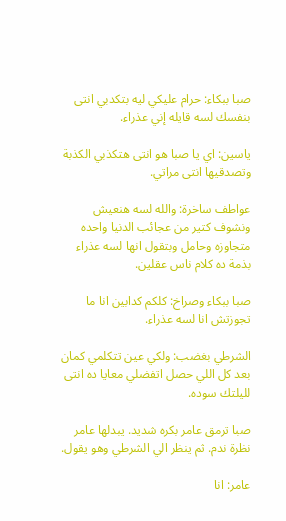صبا ببكاء: حرام عليكي ليه بتكدبي انتى بنفسك لسه قايله إني عذراء.

ياسين: اي يا صبا هو انتى هتكذبي الكذبة وتصدقيها انتى مراتي.

عواطف ساخرة: والله لسه هنعيش ونشوف كتير من عجائب الدنيا واحده متجاوزه وحامل وبتقول انها لسه عذراء بذمة ده كلام ناس عقلين.

صبا ببكاء وصراخ: كلكم كدابين انا ما تجوزتش انا لسه عذراء.

الشرطي بغضب: ولكي عين تتكلمي كمان بعد كل اللي حصل اتفضلي معايا ده انتى لليلتك سوده.

صبا ترمق عامر بكره شديد. يبدلها عامر نظرة ندم. ثم ينظر الي الشرطي وهو يقول.

عامر: انا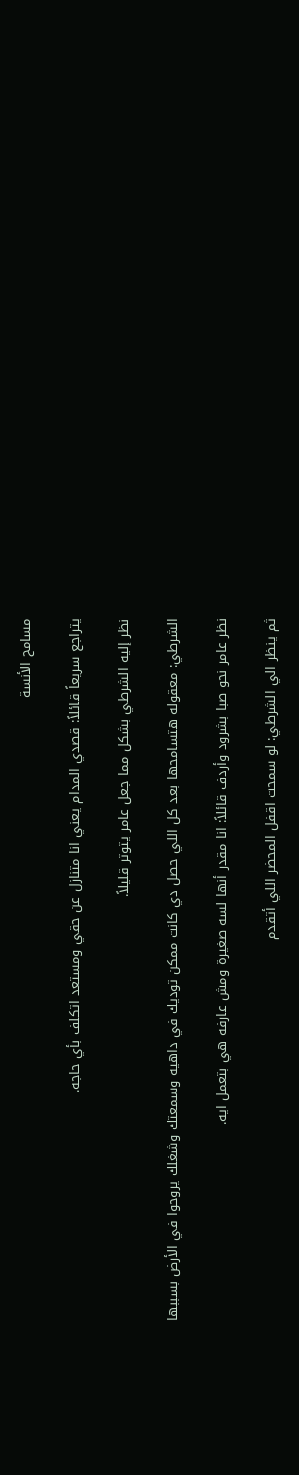مسامح الأنسة

يتراجع سريعاً قائلاً: قصدي المدام يعني انا متنازل عن حقي ومستعد اتكلف بأي حاجه.

نظر إليه الشرطي بشكل مما جعل عامر يتوتر قليلاً.

الشرطي: معقوله هتسامحها بعد كل اللي حصل دي كانت ممكن توديك في داهيه وسمعتك وشغلك يروحوا في الأرض بسببها

نظر عامر نحو صبا بشرود وأردف قائلاً: انا مقدر أنها لسه صغيرة ومش عارفه هي بتعمل ايه.

ثم ينظر الي الشرطي: لو سمحت اقفل المحضر اللي أتقدم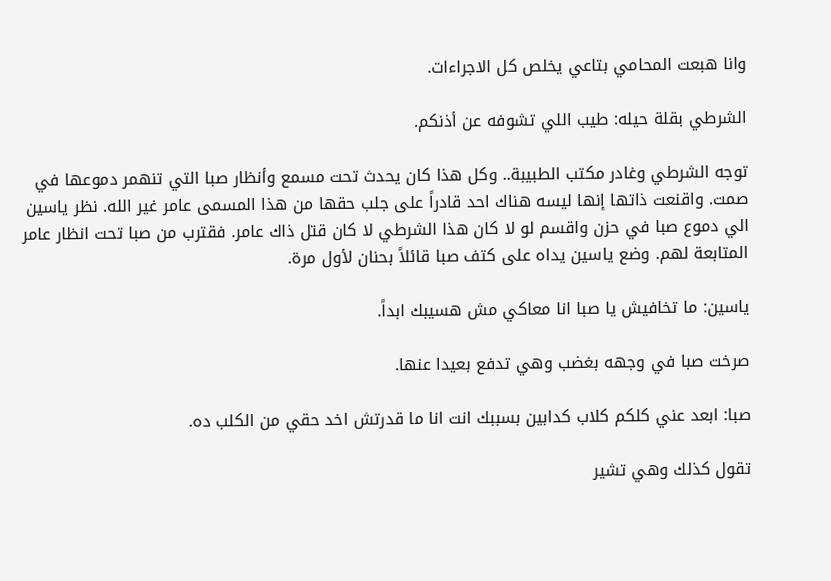وانا هبعت المحامي بتاعي يخلص كل الاجراءات.

الشرطي بقلة حيله: طيب اللي تشوفه عن أذنكم.

توجه الشرطي وغادر مكتب الطبيبة.. وكل هذا كان يحدث تحت مسمع وأنظار صبا التي تنهمر دموعها في صمت. واقنعت ذاتها إنها ليسه هناك احد قادراً على جلب حقها من هذا المسمى عامر غير الله. نظر ياسين الي دموع صبا في حزن واقسم لو لا كان هذا الشرطي لا كان قتل ذاك عامر. فقترب من صبا تحت انظار عامر المتابعة لهم. وضع ياسين يداه على كتف صبا قائلاً بحنان لأول مرة.

ياسين: ما تخافيش يا صبا انا معاكي مش هسيبك ابداً.

صرخت صبا في وجهه بغضب وهي تدفع بعيدا عنها.

صبا: ابعد عني كلكم كلاب كدابين بسببك انت انا ما قدرتش اخد حقي من الكلب ده.

تقول كذلك وهي تشير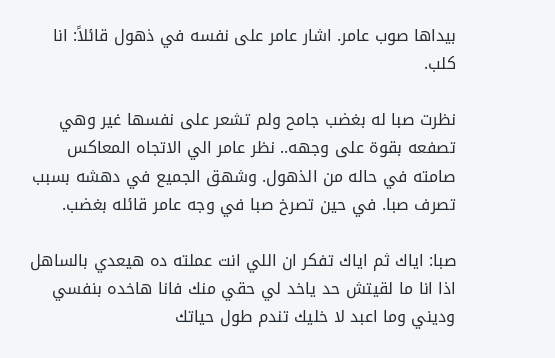بيداها صوب عامر. اشار عامر على نفسه في ذهول قائلاً: انا كلب.

نظرت صبا له بغضب جامح ولم تشعر على نفسها غير وهي تصفعه بقوة على وجهه.. نظر عامر الي الاتجاه المعاكس صامته في حاله من الذهول. وشهق الجميع في دهشه بسبب تصرف صبا. في حين تصرخ صبا في وجه عامر قائله بغضب.

صبا: اياك ثم اياك تفكر ان اللي انت عملته ده هيعدي بالساهل اذا انا ما لقيتش حد ياخد لي حقي منك فانا هاخده بنفسي وديني وما اعبد لا خليك تندم طول حياتك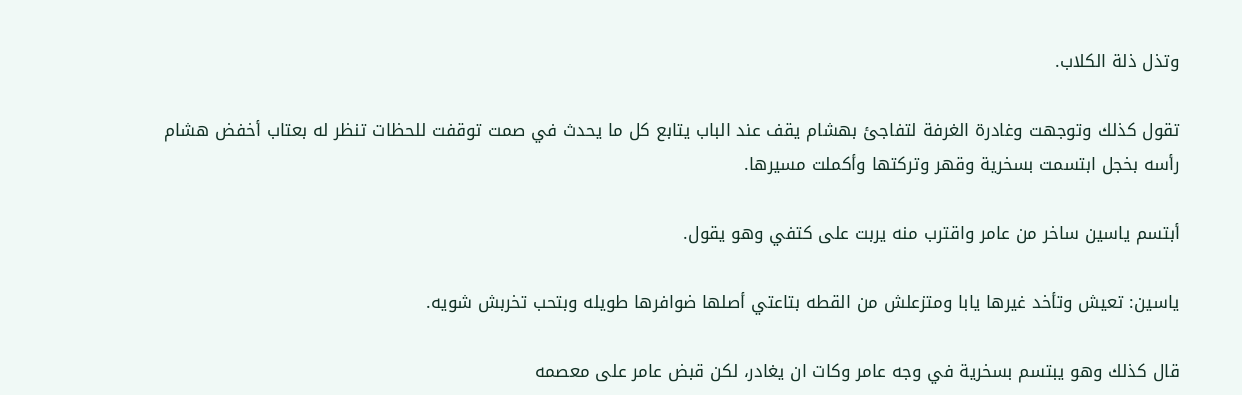وتذل ذلة الكلاب.

تقول كذلك وتوجهت وغادرة الغرفة لتفاجئ بهشام يقف عند الباب يتابع كل ما يحدث في صمت توقفت للحظات تنظر له بعتاب أخفض هشام رأسه بخجل ابتسمت بسخرية وقهر وتركتها وأكملت مسيرها.

أبتسم ياسين ساخر من عامر واقترب منه يربت على كتفي وهو يقول.

ياسين: تعيش وتأخد غيرها يابا ومتزعلش من القطه بتاعتي أصلها ضوافرها طويله وبتحب تخربش شويه.

قال كذلك وهو يبتسم بسخرية في وجه عامر وكات ان يغادر، لكن قبض عامر على معصمه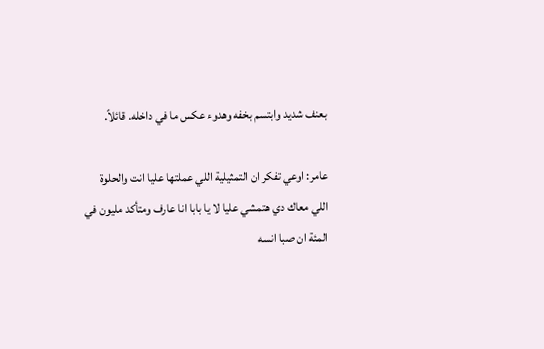بعنف شديد وابتسم بخفه وهدوء عكس ما في داخله. قائلاً.

عامر: اوعي تفكر ان التمثيلية اللي عملتها عليا انت والحلوة اللي معاك دي هتمشي عليا لا يا بابا انا عارف ومتأكد مليون في المئة ان صبا انسه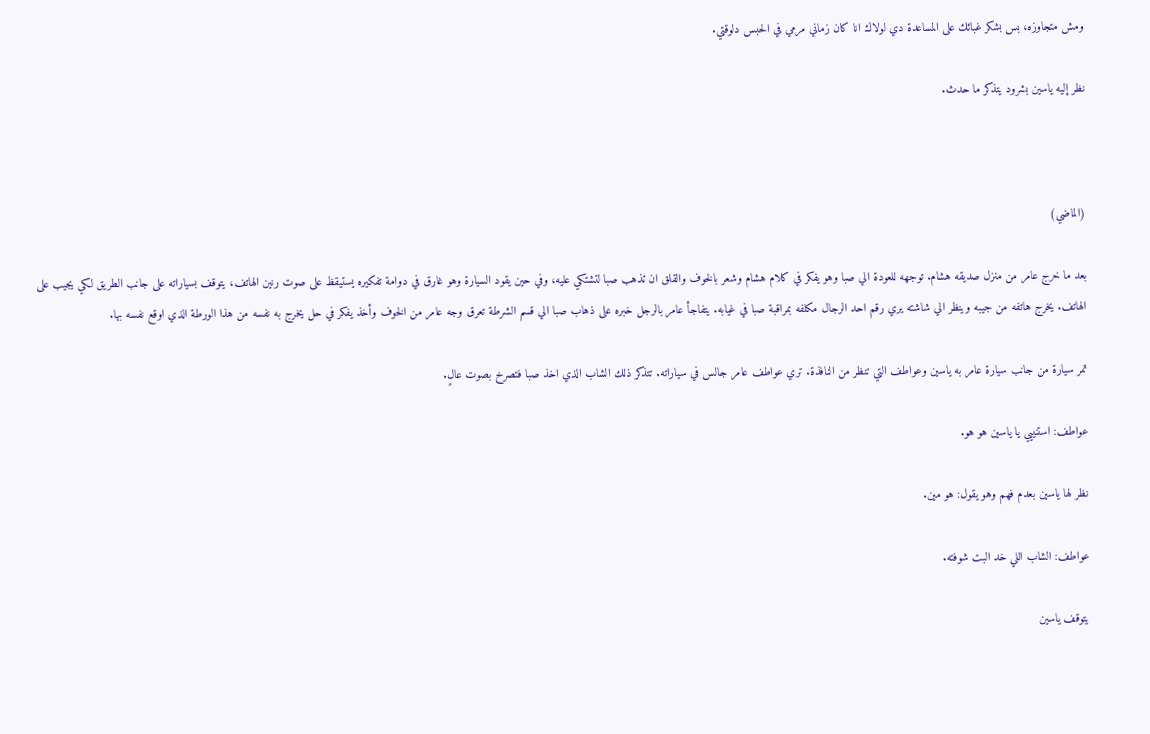ومش متجاوزه، بس بشكر غبائك على المساعدة دي لولاك انا كان زماني مرمي في الحبس دلوقتي.

نظر إليه ياسين بشرود يتذكر ما حدث.



(الماضي)

بعد ما خرج عامر من منزل صديقه هشام. توجهه للعودة الي صبا وهو يفكر في كلام هشام وشعر بالخوف والقلق ان تذهب صبا لتشتكي عليه، وفي حين يقود السيارة وهو غارق في دوامة تفكيره يستيقظ على صوت رنين الهاتف، يتوقف بسياراته على جانب الطريق لكي يجيب على الهاتف. يخرج هاتفه من جيبه وينظر الي شاشته يري رقم احد الرجال مكلفه بمراقبة صبا في غيابه. يتفاجأ عامر بالرجل خبره على ذهاب صبا الي قسم الشرطة تعرق وجه عامر من الخوف وأخذ يفكر في حل يخرج به نفسه من هذا الورطة الذي اوقع نفسه بها.

تمر سيارة من جانب سيارة عامر به ياسين وعواطف التي تنظر من النافذة. تري عواطف عامر جالس في سياراته. تتذكر ذلك الشاب الذي اخذ صبا فتصرخ بصوت عالٍ.

عواطف: استنييي يا ياسين هو هو.

نظر لها ياسين بعدم فهم وهو يقول: هو مين.

عواطف: الشاب اللي خد البت شوفته.

يتوقف ياسين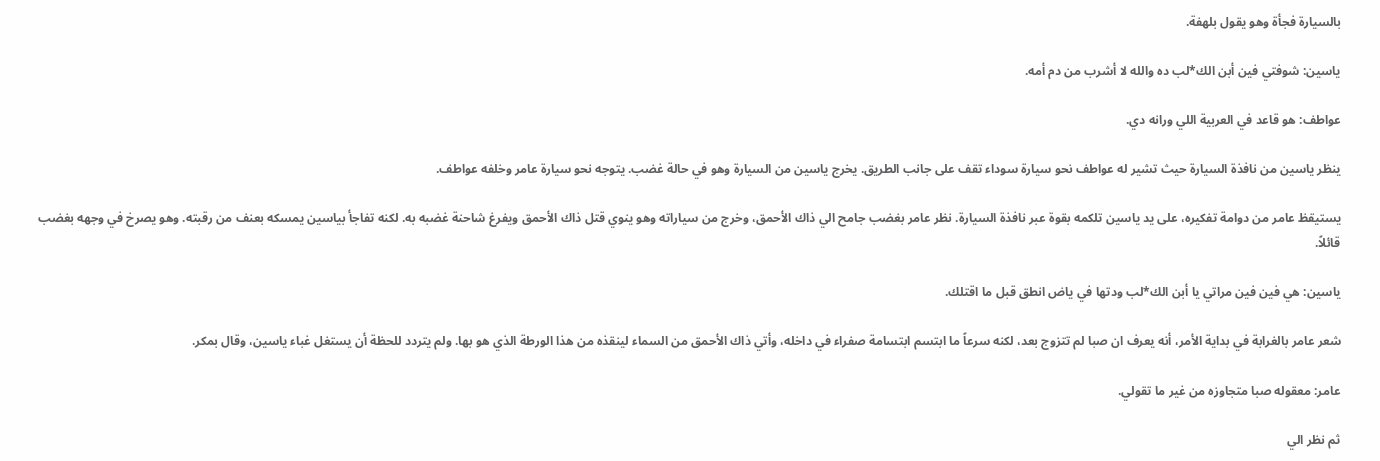بالسيارة فجأة وهو يقول بلهفة.

ياسين: شوفتي فين أبن الك*لب ده والله لا أشرب من دم أمه.

عواطف: هو قاعد في العربية اللي ورانه دي.

ينظر ياسين من نافذة السيارة حيث تشير له عواطف نحو سيارة سوداء تقف على جانب الطريق. يخرج ياسين من السيارة وهو في حالة غضب. يتوجه نحو سيارة عامر وخلفه عواطف.

يستيقظ عامر من دوامة تفكيره، على يد ياسين تلكمه بقوة عبر نافذة السيارة. نظر عامر بغضب جامح الي ذاك الأحمق، وخرج من سياراته وهو ينوي قتل ذاك الأحمق ويفرغ شاحنة غضبه به. لكنه تفاجأ بياسين يمسكه بعنف من رقبته. وهو يصرخ في وجهه بغضب قائلاً.

ياسين: هي فين فين مراتي يا أبن الك*لب ودتها في ياض انطق قبل ما اقتلك.

شعر عامر بالغرابة في بداية الأمر، أنه يعرف ان صبا لم تتزوج بعد، لكنه سرعاً ما ابتسم ابتسامة صفراء في داخله، وأتي ذاك الأحمق من السماء لينقذه من هذا الورطة الذي هو بها. ولم يتردد للحظة أن يستغل غباء ياسين، وقال بمكر.

عامر: معقوله صبا متجاوزه من غير ما تقولي.

ثم نظر الي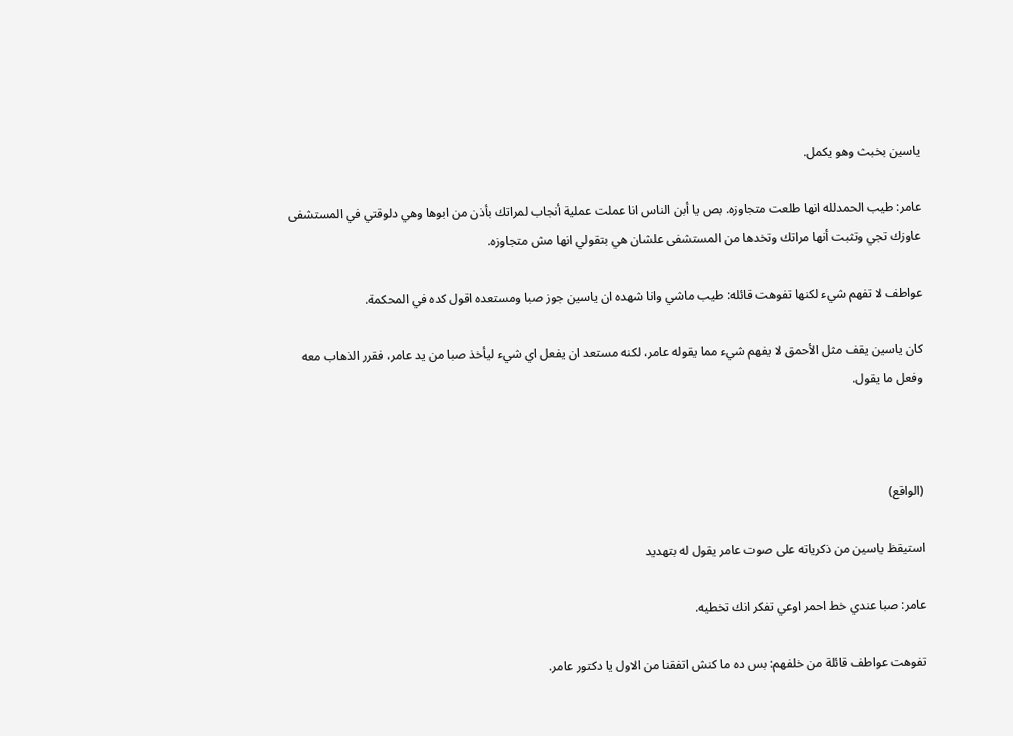ياسين بخبث وهو يكمل.

عامر: طيب الحمدلله انها طلعت متجاوزه. بص يا أبن الناس انا عملت عملية أنجاب لمراتك بأذن من ابوها وهي دلوقتي في المستشفى عاوزك تجي وتثبت أنها مراتك وتخدها من المستشفى علشان هي بتقولي انها مش متجاوزه.

عواطف لا تفهم شيء لكنها تفوهت قائله: طيب ماشي وانا شهده ان ياسين جوز صبا ومستعده اقول كده في المحكمة.

كان ياسين يقف مثل الأحمق لا يفهم شيء مما يقوله عامر، لكنه مستعد ان يفعل اي شيء ليأخذ صبا من يد عامر، فقرر الذهاب معه وفعل ما يقول.



(الواقع)

استيقظ ياسين من ذكرياته على صوت عامر يقول له بتهديد

عامر: صبا عندي خط احمر اوعي تفكر انك تخطيه.

تفوهت عواطف قائلة من خلفهم: بس ده ما كنش اتفقنا من الاول يا دكتور عامر.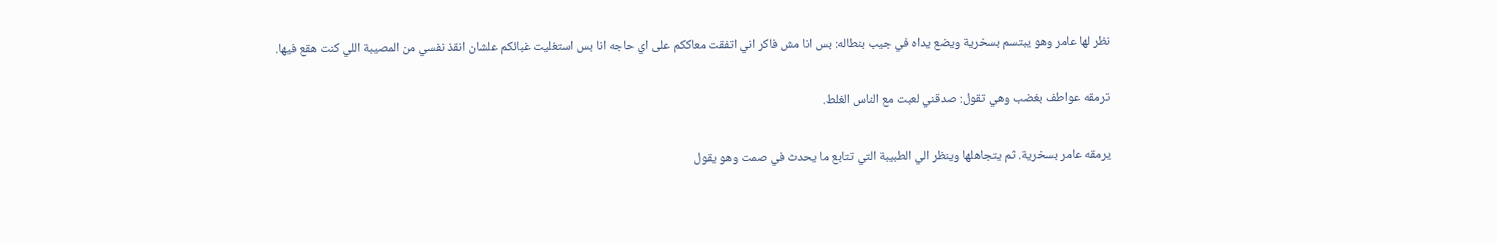نظر لها عامر وهو يبتسم بسخرية ويضع يداه في جيب بنطاله: بس انا مش فاكر اني اتفقت معاككم على اي حاجه انا بس استغليت غبائكم علشان انقذ نفسي من المصيبة اللي كنت هقع فيها.

ترمقه عواطف بغضب وهي تقول: صدقني لعبت مع الناس الغلط.

يرمقه عامر بسخرية. ثم يتجاهلها وينظر الي الطبيبة التي تتابع ما يحدث في صمت وهو يقول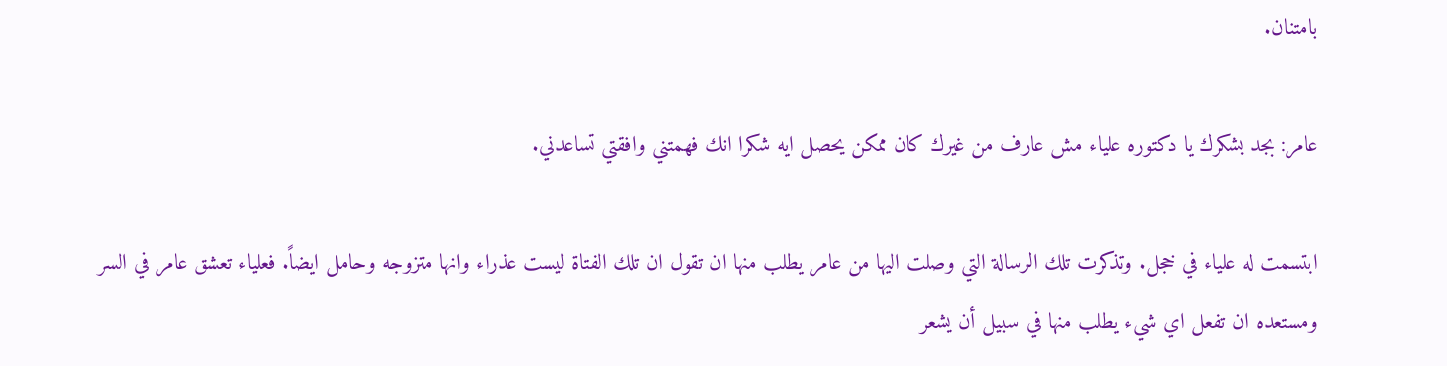بامتنان.

عامر: بجد بشكرك يا دكتوره علياء مش عارف من غيرك كان ممكن يحصل ايه شكرا انك فهمتني وافقتي تساعدني.

ابتسمت له علياء في خجل. وتذكرت تلك الرسالة التي وصلت اليها من عامر يطلب منها ان تقول ان تلك الفتاة ليست عذراء وانها متزوجه وحامل ايضاً. فعلياء تعشق عامر في السر ومستعده ان تفعل اي شيء يطلب منها في سبيل أن يشعر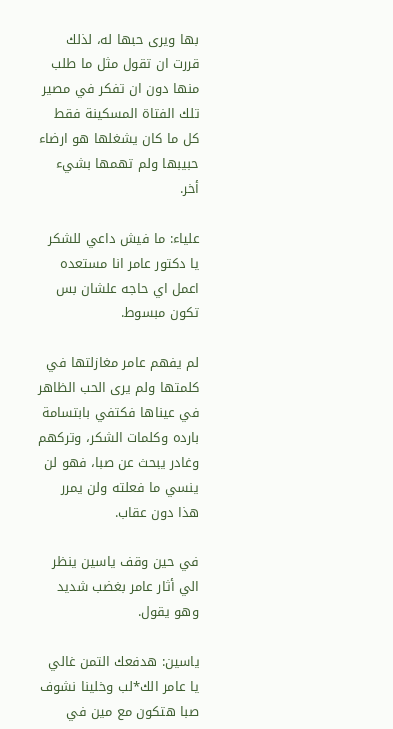بها ويرى حبها له، لذلك قررت ان تقول مثل ما طلب منها دون ان تفكر في مصير تلك الفتاة المسكينة فقط كل ما كان يشغلها هو ارضاء حبيبها ولم تهمها بشيء أخر.

علياء: ما فيش داعي للشكر يا دكتور عامر انا مستعده اعمل اي حاجه علشان بس تكون مبسوط.

لم يفهم عامر مغازلتها في كلمتها ولم يرى الحب الظاهر في عيناها فكتفي بابتسامة بارده وكلمات الشكر، وتركهم وغادر يبحث عن صبا، فهو لن ينسي ما فعلته ولن يمرر هذا دون عقاب.

في حين وقف ياسين ينظر الي أثار عامر بغضب شديد وهو يقول.

ياسين: هدفعك التمن غالي يا عامر الك*لب وخلينا نشوف صبا هتكون مع مين في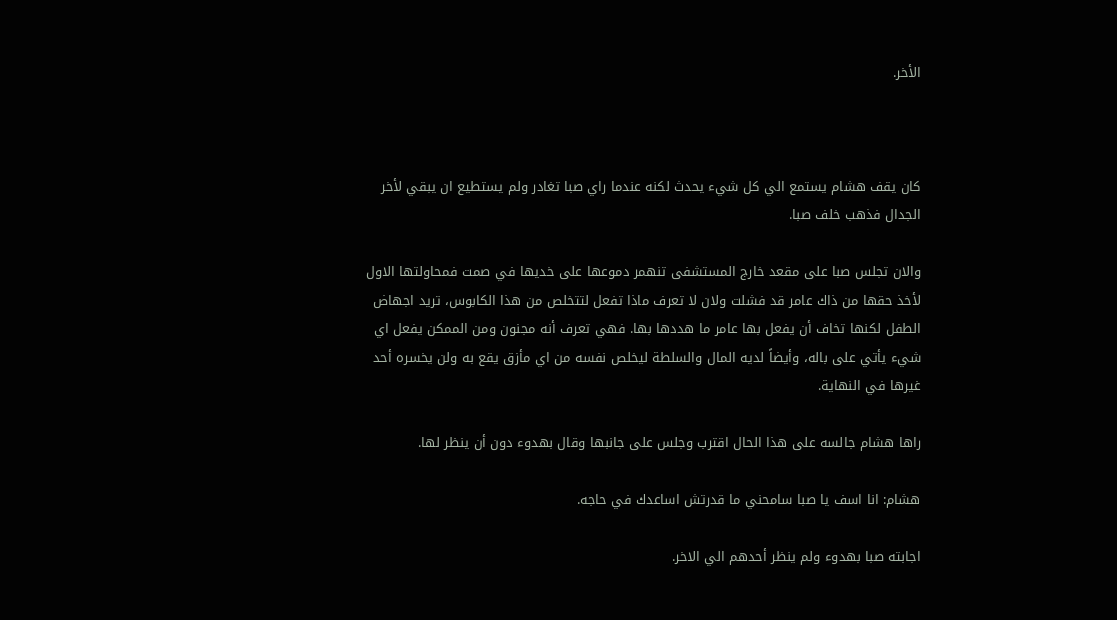الأخر.



كان يقف هشام يستمع الي كل شيء يحدث لكنه عندما راي صبا تغادر ولم يستطيع ان يبقي لأخر الجدال فذهب خلف صبا.

والان تجلس صبا على مقعد خارج المستشفى تنهمر دموعها على خديها في صمت فمحاولتها الاول لأخذ حقها من ذاك عامر قد فشلت ولان لا تعرف ماذا تفعل لتتخلص من هذا الكابوس، تريد اجهاض الطفل لكنها تخاف أن يفعل بها عامر ما هددها بها. فهي تعرف أنه مجنون ومن الممكن يفعل اي شيء يأتي على باله، وأيضاً لديه المال والسلطة ليخلص نفسه من اي مأزق يقع به ولن يخسره أحد غيرها في النهاية.

راها هشام جالسه على هذا الحال اقترب وجلس على جانبها وقال بهدوء دون أن ينظر لها.

هشام: انا اسف يا صبا سامحني ما قدرتش اساعدك في حاجه.

اجابته صبا بهدوء ولم ينظر أحدهم الي الاخر.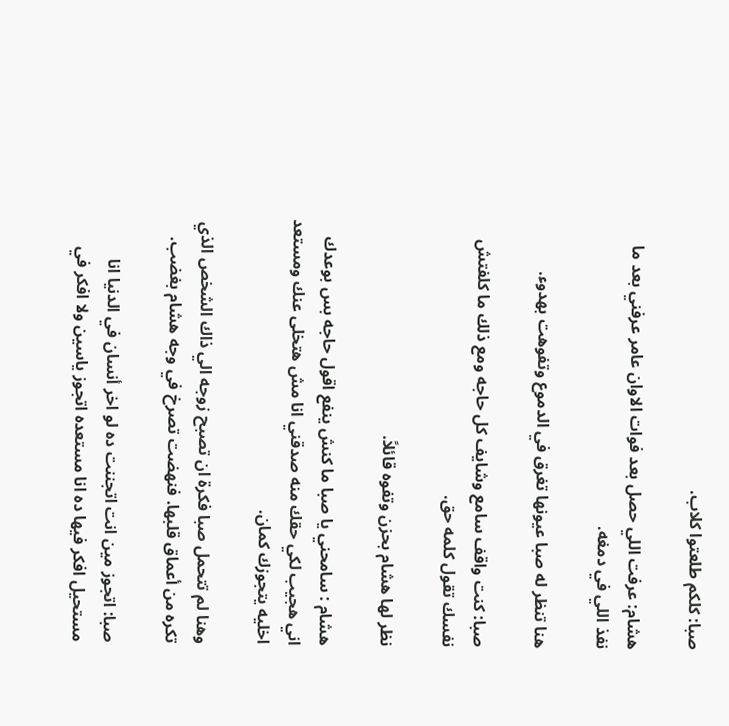صبا: كلكم طلعتوا كلاب.

هشام: عرفت اللي حصل بعد فوات الاوان عامر عرفني بعد ما نفذ اللي في دمغه.

هنا تنظر له صبا عيونها تغرق في الدموع وتفوهت بهدوء.

صبا: كنت واقف سامع وشايف كل حاجه ومع ذلك ما كلفتش نفسك تقول كلمه حق.

نظر لها هشام بحزن وتفوه قائلاً.

هشام : سامحني يا صبا ما كنش ينفع اقول حاجه بس بوعدك اني هجيب لكي حقك منه صدقني انا مش هتخلى عنك ومستعد اخليه يتجوزك كمان.

وهنا لم تتحمل صبا فكرة ان تصبح زوجه الي ذاك الشخص الذي تكره من أعماق قلبها. فنهضت تصرخ في وجه هشام بغضب.

صبا: اتجوز مين انت اتجننت ده لو اخر أنسان في الدنيا انا مستحيل افكر فيها ده انا مستعده اتجوز ياسين ولا افكر في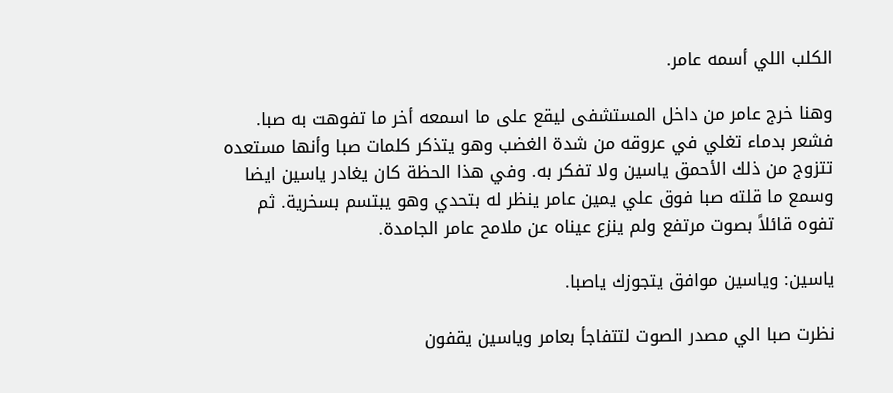الكلب اللي أسمه عامر.

وهنا خرج عامر من داخل المستشفى ليقع على ما اسمعه أخر ما تفوهت به صبا. فشعر بدماء تغلي في عروقه من شدة الغضب وهو يتذكر كلمات صبا وأنها مستعده تتزوج من ذلك الأحمق ياسين ولا تفكر به. وفي هذا الحظة كان يغادر ياسين ايضا وسمع ما قلته صبا فوق علي يمين عامر ينظر له بتحدي وهو يبتسم بسخرية. ثم تفوه قائلاً بصوت مرتفع ولم ينزع عيناه عن ملامح عامر الجامدة.

ياسين: وياسين موافق يتجوزك ياصبا.

نظرت صبا الي مصدر الصوت لتتفاجأ بعامر وياسين يقفون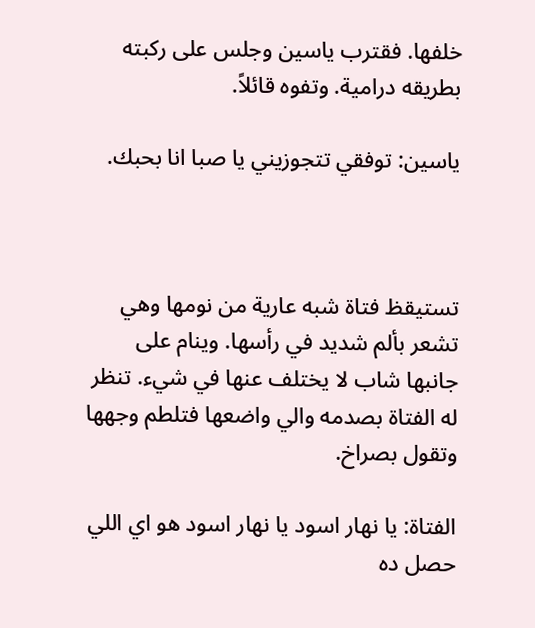خلفها. فقترب ياسين وجلس على ركبته بطريقه درامية. وتفوه قائلاً.

ياسين: توفقي تتجوزيني يا صبا انا بحبك.



تستيقظ فتاة شبه عارية من نومها وهي تشعر بألم شديد في رأسها. وينام على جانبها شاب لا يختلف عنها في شيء. تنظر له الفتاة بصدمه والي واضعها فتلطم وجهها وتقول بصراخ.

الفتاة: يا نهار اسود يا نهار اسود هو اي اللي حصل ده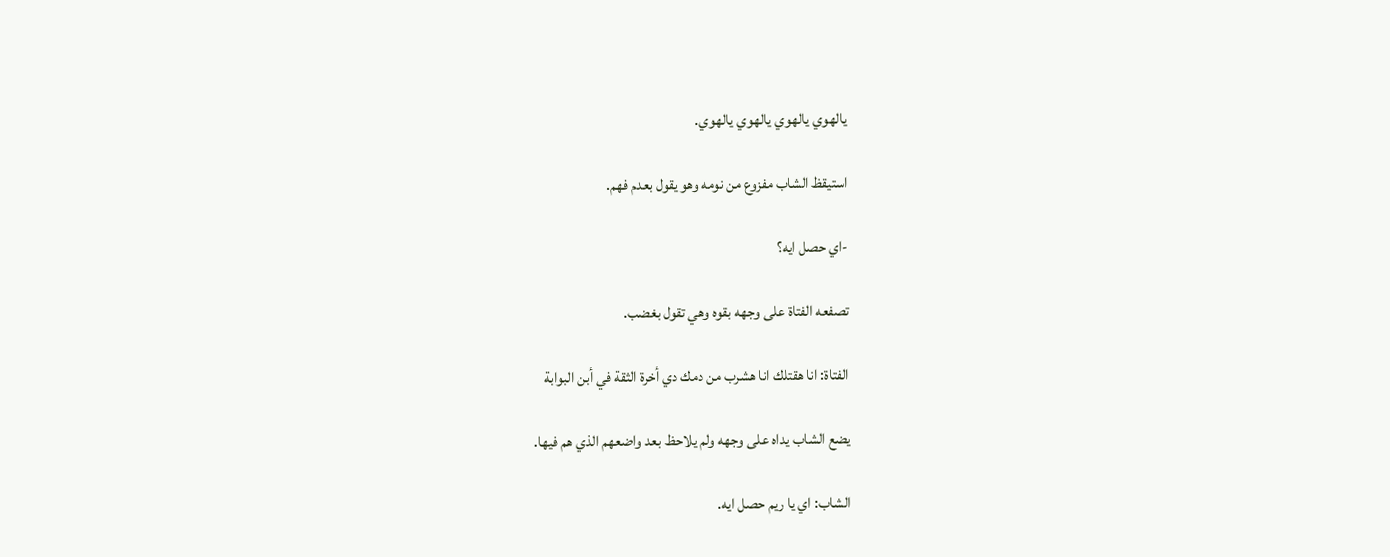يالهوي يالهوي يالهوي يالهوي.

استيقظ الشاب مفزوع من نومه وهو يقول بعدم فهم.

-اي حصل ايه؟

تصفعه الفتاة على وجهه بقوه وهي تقول بغضب.

الفتاة: انا هقتلك انا هشرب من دمك دي أخرة الثقة في أبن البوابة

يضع الشاب يداه على وجهه ولم يلاحظ بعد واضعهم الذي هم فيها.

الشاب: اي يا ريم حصل ايه.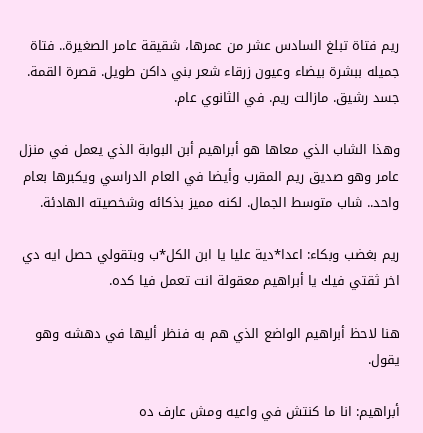ريم فتاة تبلغ السادس عشر من عمرها، شقيقة عامر الصغيرة.. فتاة جميله ببشرة بيضاء وعيون زرقاء شعر بني داكن طويل. قصرة القمة. جسد رشيق. مازالت ريم. في الثانوي عام.

وهذا الشاب الذي معاها هو أبراهيم أبن البوابة الذي يعمل في منزل عامر وهو صديق ريم المقرب وأيضا في العام الدراسي ويكبرها بعام واحد.. شاب متوسط الجمال. لكنه مميز بذكائه وشخصيته الهادئة.

ريم بغضب وبكاء: اعدا*دية عليا يا ابن الكل*ب وبتقولي حصل ايه دي اخر ثقتي فيك يا أبراهيم معقولة انت تعمل فيا كده.

هنا لاحظ أبراهيم الواضع الذي هم به فنظر أليها في دهشه وهو يقول.

أبراهيم: انا ما كنتش في واعيه ومش عارف ده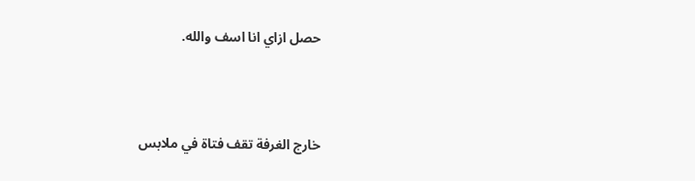حصل ازاي انا اسف والله.



خارج الغرفة تقف فتاة في ملابس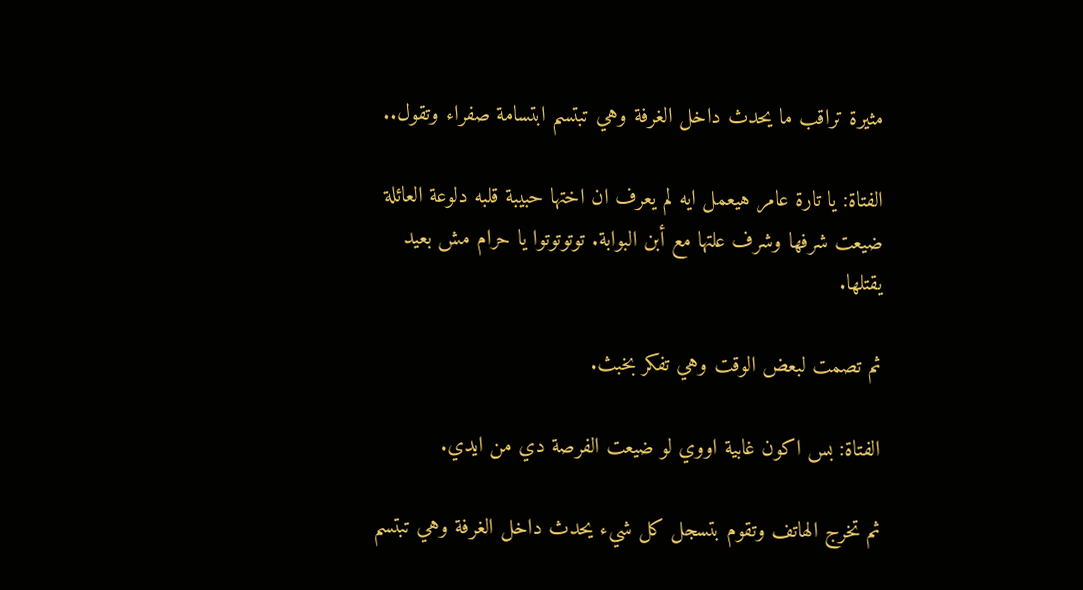مثيرة تراقب ما يحدث داخل الغرفة وهي تبتسم ابتسامة صفراء وتقول..

الفتاة: يا تارة عامر هيعمل ايه لم يعرف ان اختها حبيبة قلبه دلوعة العائلة ضيعت شرفها وشرف علتها مع أبن البوابة. توتوتوتوا يا حرام مش بعيد يقتلها.

ثم تصمت لبعض الوقت وهي تفكر بخبث.

الفتاة: بس اكون غابية اووي لو ضيعت الفرصة دي من ايدي.

ثم تخرج الهاتف وتقوم بتسجل كل شيء يحدث داخل الغرفة وهي تبتسم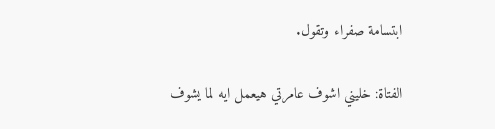ابتسامة صفراء وتقول.

الفتاة: خليني اشوف عامرتي هيعمل ايه لما يشوف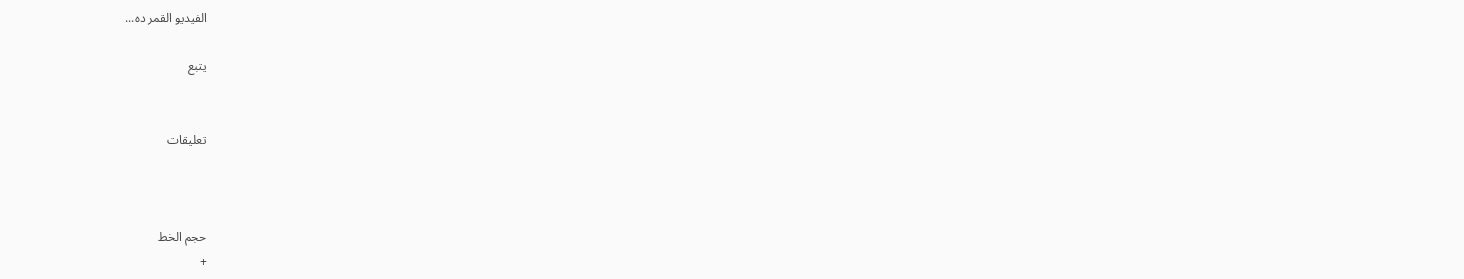الفيديو القمر ده...

يتبع


تعليقات



حجم الخط
+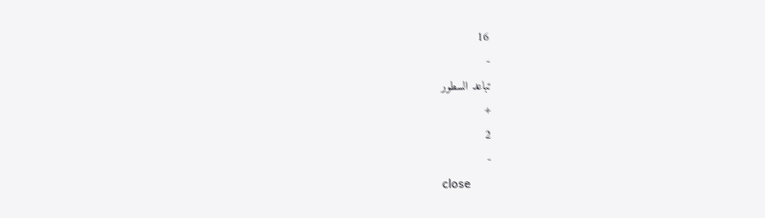16
-
تباعد السطور
+
2
-
close